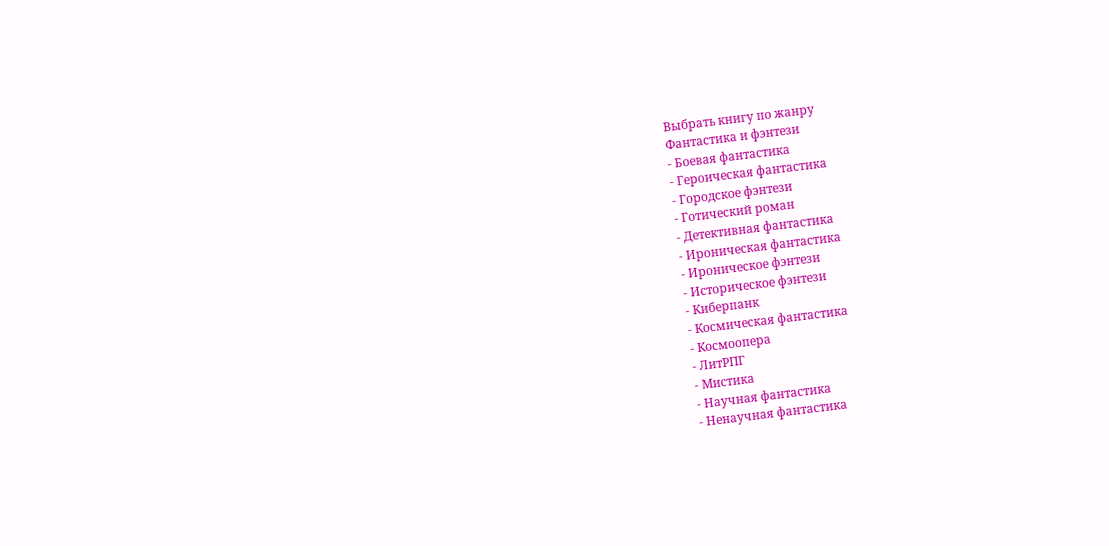Выбрать книгу по жанру
Фантастика и фэнтези
- Боевая фантастика
- Героическая фантастика
- Городское фэнтези
- Готический роман
- Детективная фантастика
- Ироническая фантастика
- Ироническое фэнтези
- Историческое фэнтези
- Киберпанк
- Космическая фантастика
- Космоопера
- ЛитРПГ
- Мистика
- Научная фантастика
- Ненаучная фантастика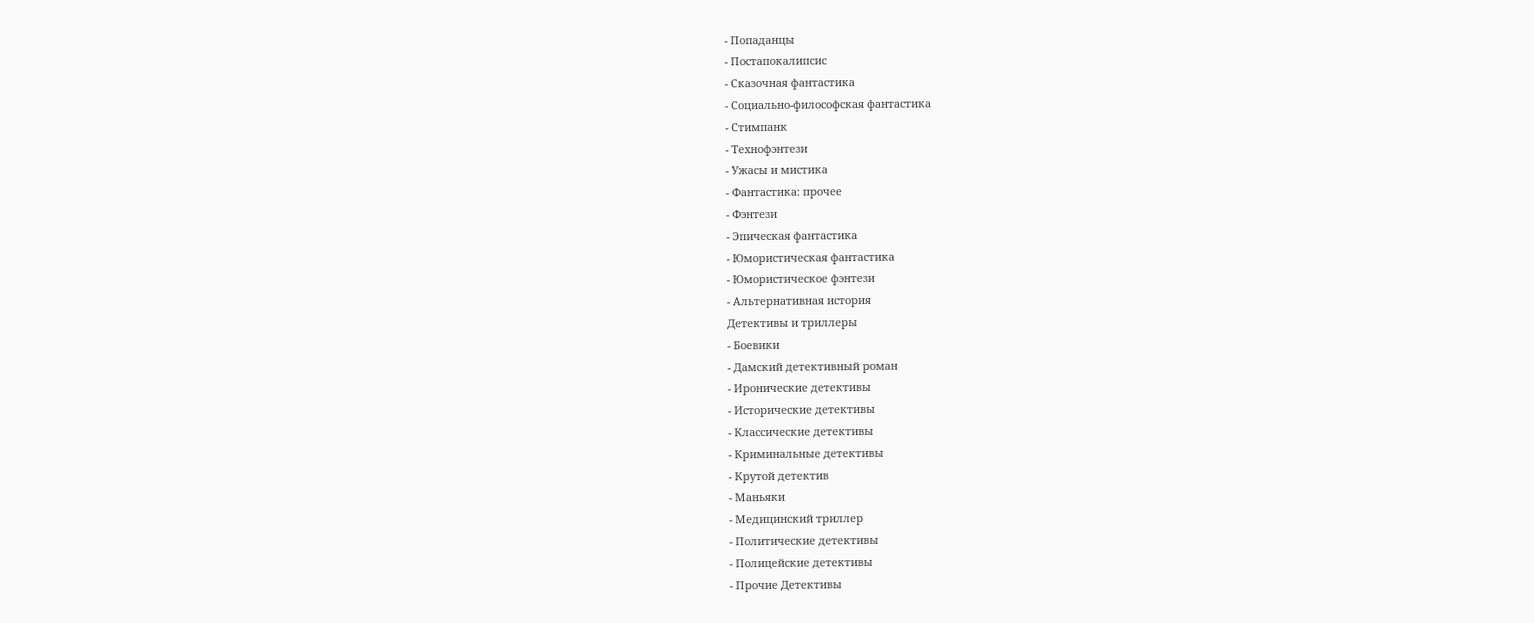- Попаданцы
- Постапокалипсис
- Сказочная фантастика
- Социально-философская фантастика
- Стимпанк
- Технофэнтези
- Ужасы и мистика
- Фантастика: прочее
- Фэнтези
- Эпическая фантастика
- Юмористическая фантастика
- Юмористическое фэнтези
- Альтернативная история
Детективы и триллеры
- Боевики
- Дамский детективный роман
- Иронические детективы
- Исторические детективы
- Классические детективы
- Криминальные детективы
- Крутой детектив
- Маньяки
- Медицинский триллер
- Политические детективы
- Полицейские детективы
- Прочие Детективы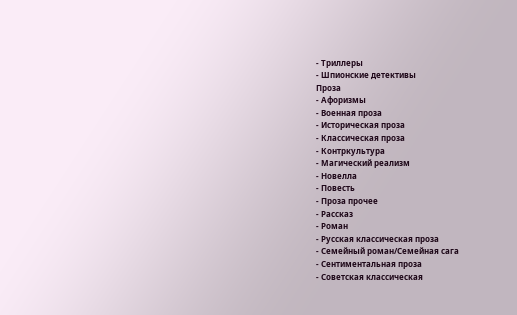- Триллеры
- Шпионские детективы
Проза
- Афоризмы
- Военная проза
- Историческая проза
- Классическая проза
- Контркультура
- Магический реализм
- Новелла
- Повесть
- Проза прочее
- Рассказ
- Роман
- Русская классическая проза
- Семейный роман/Семейная сага
- Сентиментальная проза
- Советская классическая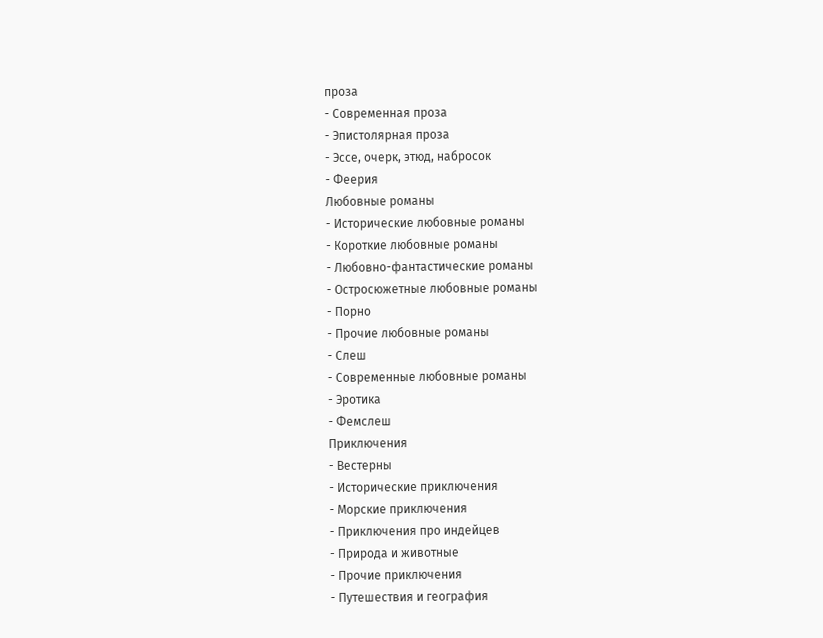проза
- Современная проза
- Эпистолярная проза
- Эссе, очерк, этюд, набросок
- Феерия
Любовные романы
- Исторические любовные романы
- Короткие любовные романы
- Любовно-фантастические романы
- Остросюжетные любовные романы
- Порно
- Прочие любовные романы
- Слеш
- Современные любовные романы
- Эротика
- Фемслеш
Приключения
- Вестерны
- Исторические приключения
- Морские приключения
- Приключения про индейцев
- Природа и животные
- Прочие приключения
- Путешествия и география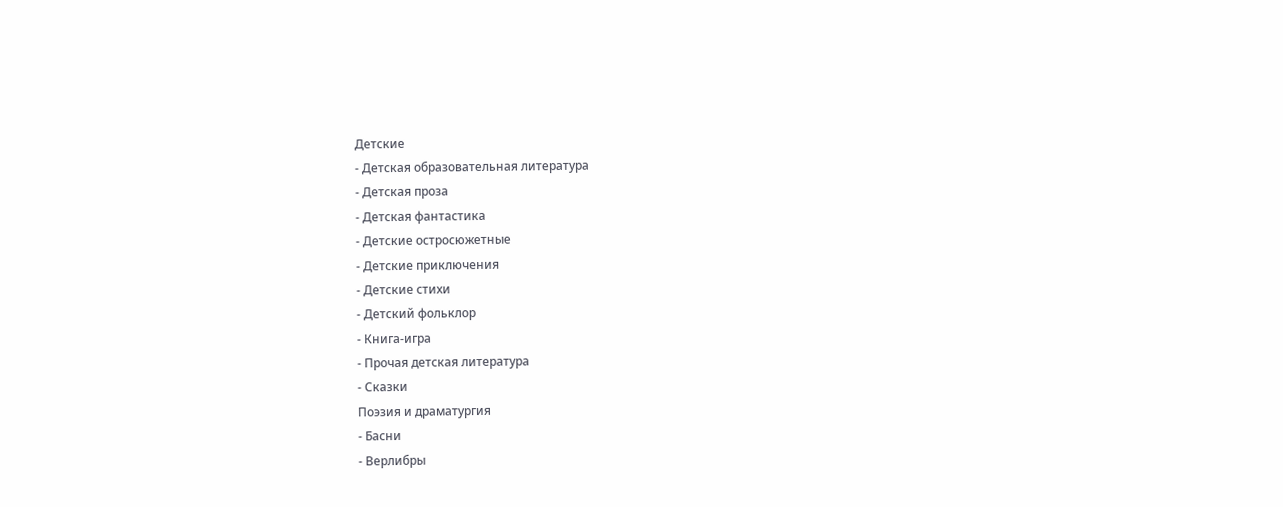Детские
- Детская образовательная литература
- Детская проза
- Детская фантастика
- Детские остросюжетные
- Детские приключения
- Детские стихи
- Детский фольклор
- Книга-игра
- Прочая детская литература
- Сказки
Поэзия и драматургия
- Басни
- Верлибры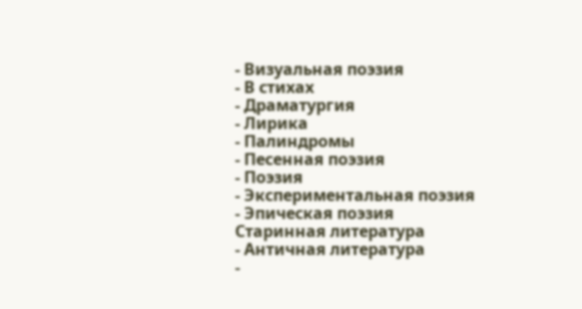- Визуальная поэзия
- В стихах
- Драматургия
- Лирика
- Палиндромы
- Песенная поэзия
- Поэзия
- Экспериментальная поэзия
- Эпическая поэзия
Старинная литература
- Античная литература
-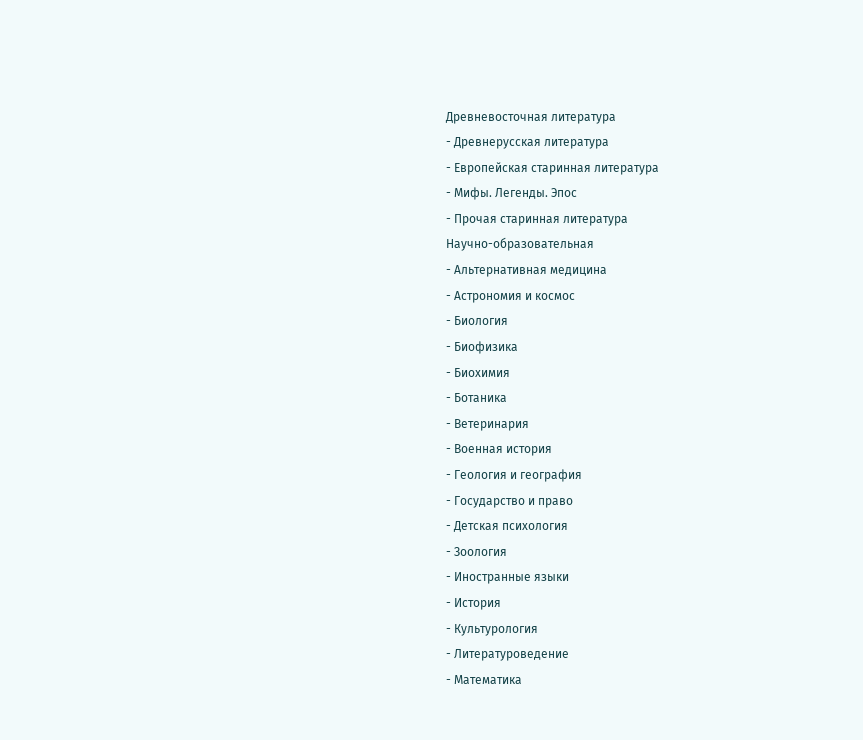Древневосточная литература
- Древнерусская литература
- Европейская старинная литература
- Мифы. Легенды. Эпос
- Прочая старинная литература
Научно-образовательная
- Альтернативная медицина
- Астрономия и космос
- Биология
- Биофизика
- Биохимия
- Ботаника
- Ветеринария
- Военная история
- Геология и география
- Государство и право
- Детская психология
- Зоология
- Иностранные языки
- История
- Культурология
- Литературоведение
- Математика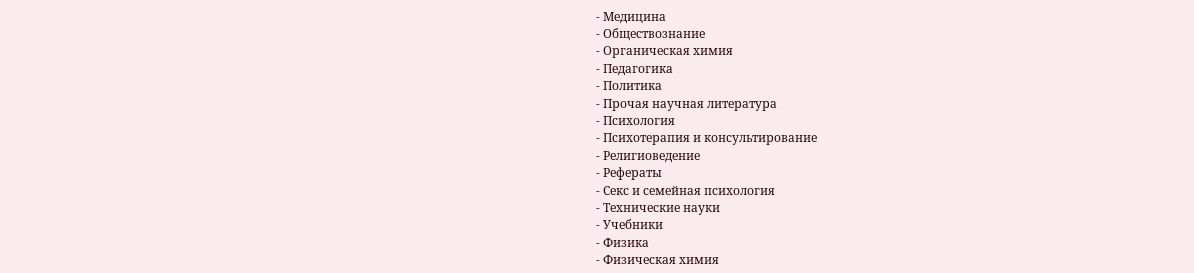- Медицина
- Обществознание
- Органическая химия
- Педагогика
- Политика
- Прочая научная литература
- Психология
- Психотерапия и консультирование
- Религиоведение
- Рефераты
- Секс и семейная психология
- Технические науки
- Учебники
- Физика
- Физическая химия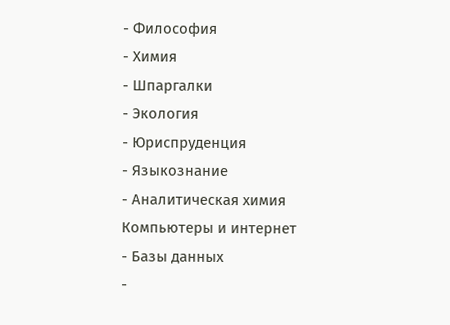- Философия
- Химия
- Шпаргалки
- Экология
- Юриспруденция
- Языкознание
- Аналитическая химия
Компьютеры и интернет
- Базы данных
-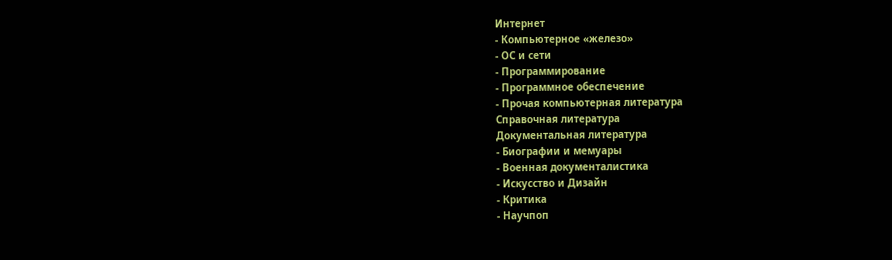Интернет
- Компьютерное «железо»
- ОС и сети
- Программирование
- Программное обеспечение
- Прочая компьютерная литература
Справочная литература
Документальная литература
- Биографии и мемуары
- Военная документалистика
- Искусство и Дизайн
- Критика
- Научпоп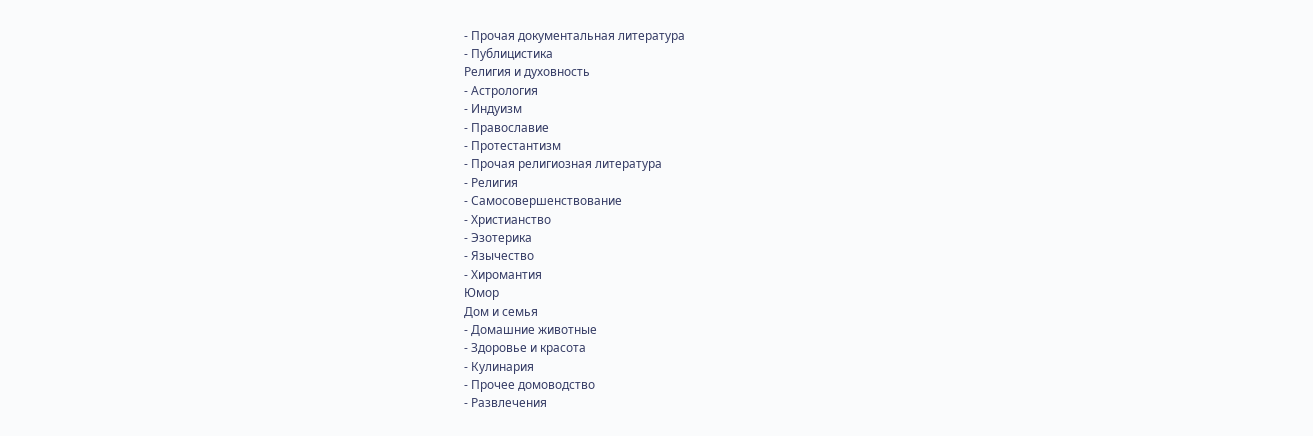- Прочая документальная литература
- Публицистика
Религия и духовность
- Астрология
- Индуизм
- Православие
- Протестантизм
- Прочая религиозная литература
- Религия
- Самосовершенствование
- Христианство
- Эзотерика
- Язычество
- Хиромантия
Юмор
Дом и семья
- Домашние животные
- Здоровье и красота
- Кулинария
- Прочее домоводство
- Развлечения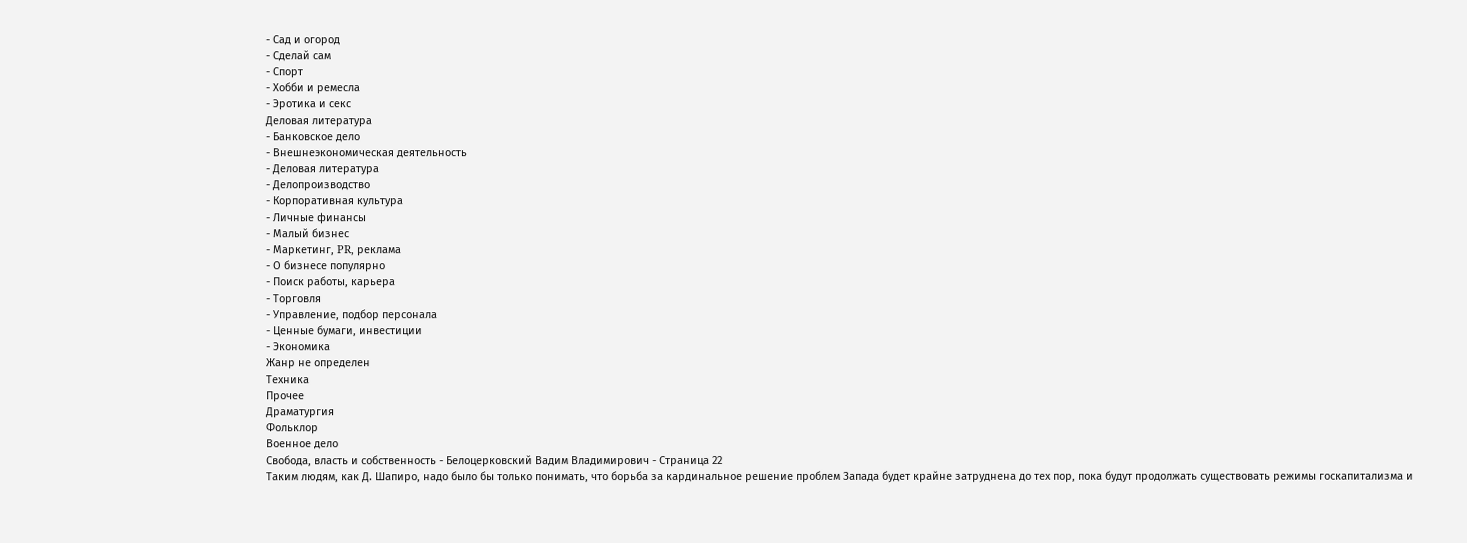- Сад и огород
- Сделай сам
- Спорт
- Хобби и ремесла
- Эротика и секс
Деловая литература
- Банковское дело
- Внешнеэкономическая деятельность
- Деловая литература
- Делопроизводство
- Корпоративная культура
- Личные финансы
- Малый бизнес
- Маркетинг, PR, реклама
- О бизнесе популярно
- Поиск работы, карьера
- Торговля
- Управление, подбор персонала
- Ценные бумаги, инвестиции
- Экономика
Жанр не определен
Техника
Прочее
Драматургия
Фольклор
Военное дело
Свобода, власть и собственность - Белоцерковский Вадим Владимирович - Страница 22
Таким людям, как Д. Шапиро, надо было бы только понимать, что борьба за кардинальное решение проблем Запада будет крайне затруднена до тех пор, пока будут продолжать существовать режимы госкапитализма и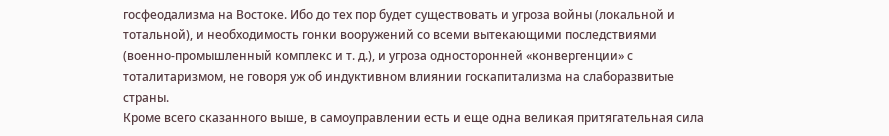госфеодализма на Востоке. Ибо до тех пор будет существовать и угроза войны (локальной и тотальной), и необходимость гонки вооружений со всеми вытекающими последствиями (военно-промышленный комплекс и т. д.), и угроза односторонней «конвергенции» с тоталитаризмом, не говоря уж об индуктивном влиянии госкапитализма на слаборазвитые страны.
Кроме всего сказанного выше, в самоуправлении есть и еще одна великая притягательная сила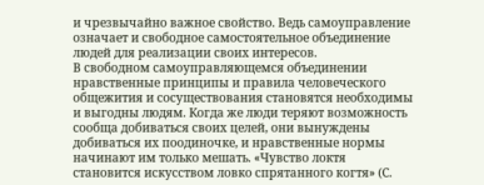и чрезвычайно важное свойство. Ведь самоуправление означает и свободное самостоятельное объединение людей для реализации своих интересов.
В свободном самоуправляющемся объединении нравственные принципы и правила человеческого общежития и сосуществования становятся необходимы и выгодны людям. Когда же люди теряют возможность сообща добиваться своих целей, они вынуждены добиваться их поодиночке, и нравственные нормы начинают им только мешать. «Чувство локтя становится искусством ловко спрятанного когтя» (С.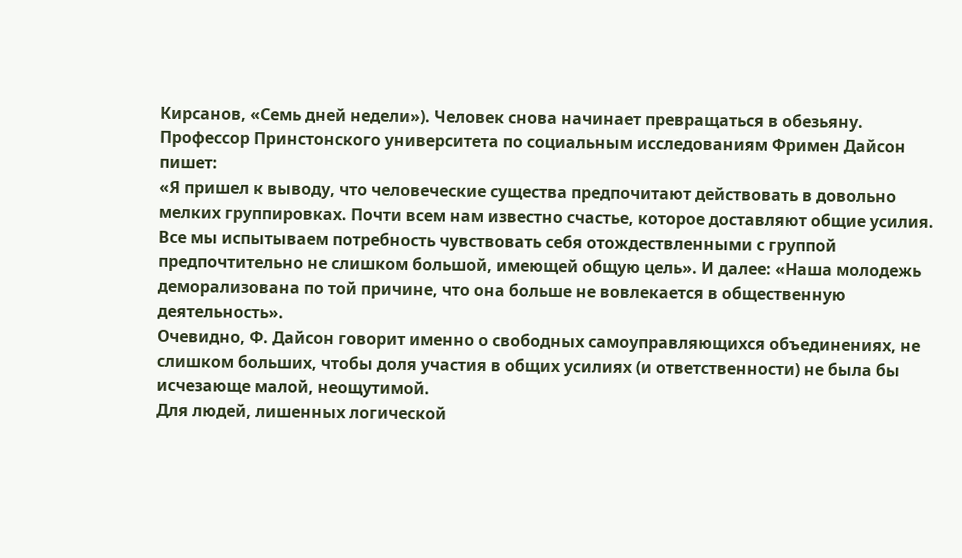Кирсанов, «Семь дней недели»). Человек снова начинает превращаться в обезьяну.
Профессор Принстонского университета по социальным исследованиям Фримен Дайсон пишет:
«Я пришел к выводу, что человеческие существа предпочитают действовать в довольно мелких группировках. Почти всем нам известно счастье, которое доставляют общие усилия. Все мы испытываем потребность чувствовать себя отождествленными с группой предпочтительно не слишком большой, имеющей общую цель». И далее: «Наша молодежь деморализована по той причине, что она больше не вовлекается в общественную деятельность».
Очевидно, Ф. Дайсон говорит именно о свободных самоуправляющихся объединениях, не слишком больших, чтобы доля участия в общих усилиях (и ответственности) не была бы исчезающе малой, неощутимой.
Для людей, лишенных логической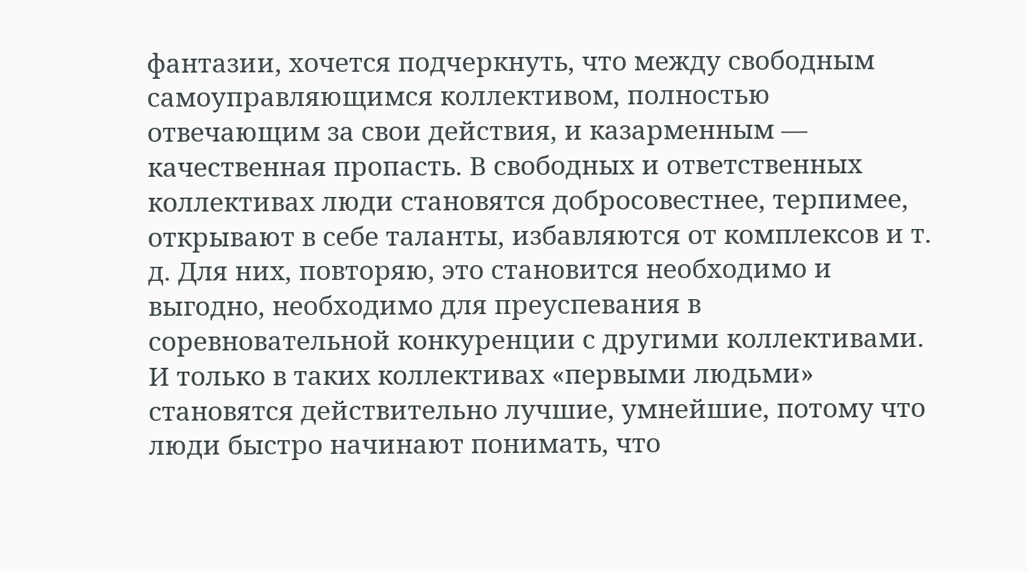фантазии, хочется подчеркнуть, что между свободным самоуправляющимся коллективом, полностью отвечающим за свои действия, и казарменным — качественная пропасть. В свободных и ответственных коллективах люди становятся добросовестнее, терпимее, открывают в себе таланты, избавляются от комплексов и т. д. Для них, повторяю, это становится необходимо и выгодно, необходимо для преуспевания в соревновательной конкуренции с другими коллективами.
И только в таких коллективах «первыми людьми» становятся действительно лучшие, умнейшие, потому что люди быстро начинают понимать, что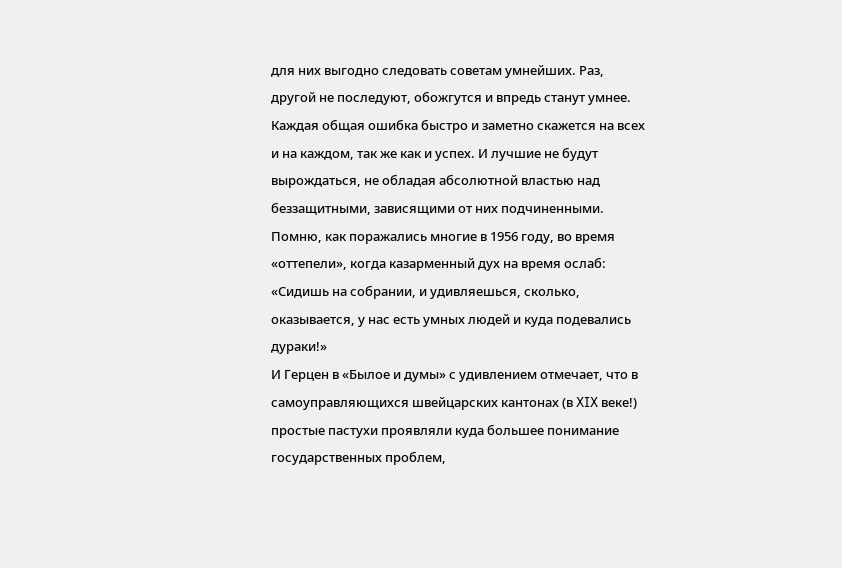для них выгодно следовать советам умнейших. Раз, другой не последуют, обожгутся и впредь станут умнее. Каждая общая ошибка быстро и заметно скажется на всех и на каждом, так же как и успех. И лучшие не будут вырождаться, не обладая абсолютной властью над беззащитными, зависящими от них подчиненными.
Помню, как поражались многие в 1956 году, во время «оттепели», когда казарменный дух на время ослаб: «Сидишь на собрании, и удивляешься, сколько, оказывается, у нас есть умных людей и куда подевались дураки!»
И Герцен в «Былое и думы» с удивлением отмечает, что в самоуправляющихся швейцарских кантонах (в XIX веке!) простые пастухи проявляли куда большее понимание государственных проблем,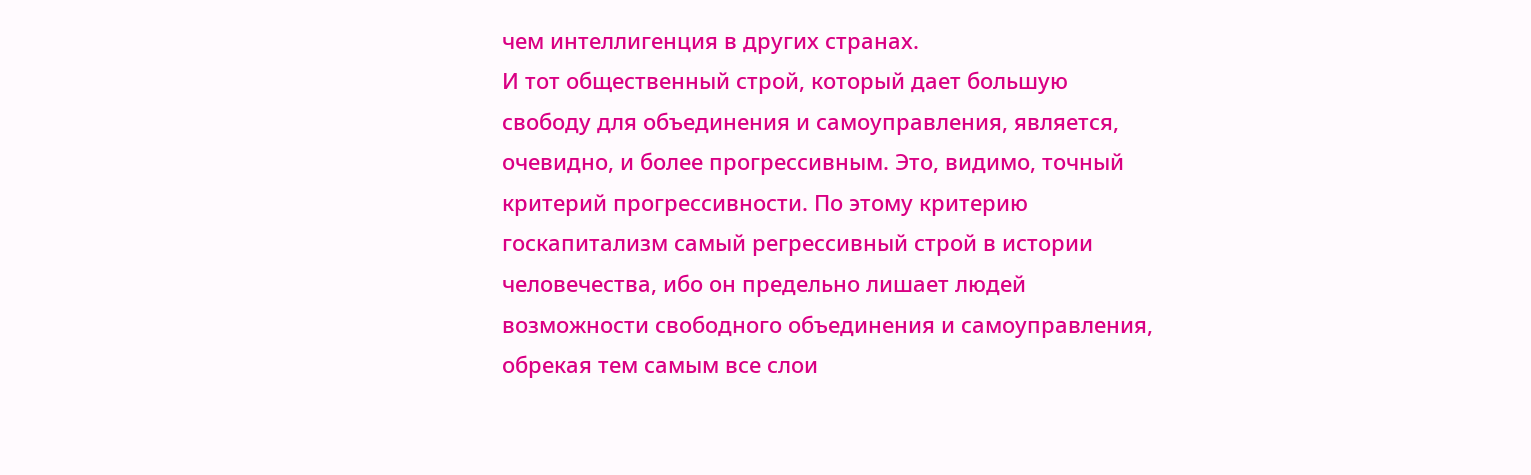чем интеллигенция в других странах.
И тот общественный строй, который дает большую свободу для объединения и самоуправления, является, очевидно, и более прогрессивным. Это, видимо, точный критерий прогрессивности. По этому критерию госкапитализм самый регрессивный строй в истории человечества, ибо он предельно лишает людей возможности свободного объединения и самоуправления, обрекая тем самым все слои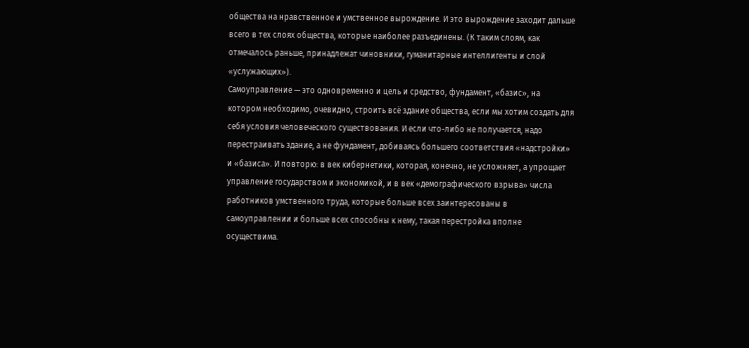общества на нравственное и умственное вырождение. И это вырождение заходит дальше всего в тех слоях общества, которые наиболее разъединены. (К таким слоям, как отмечалось раньше, принадлежат чиновники, гуманитарные интеллигенты и слой «услужающих»).
Самоуправление — это одновременно и цель и средство, фундамент, «базис», на котором необходимо, очевидно, строить всё здание общества, если мы хотим создать для себя условия человеческого существования. И если что-либо не получается, надо перестраивать здание, а не фундамент, добиваясь большего соответствия «надстройки» и «базиса». И повторю: в век кибернетики, которая, конечно, не усложняет, а упрощает управление государством и экономикой, и в век «демографического взрыва» числа работников умственного труда, которые больше всех заинтересованы в самоуправлении и больше всех способны к нему, такая перестройка вполне осуществима.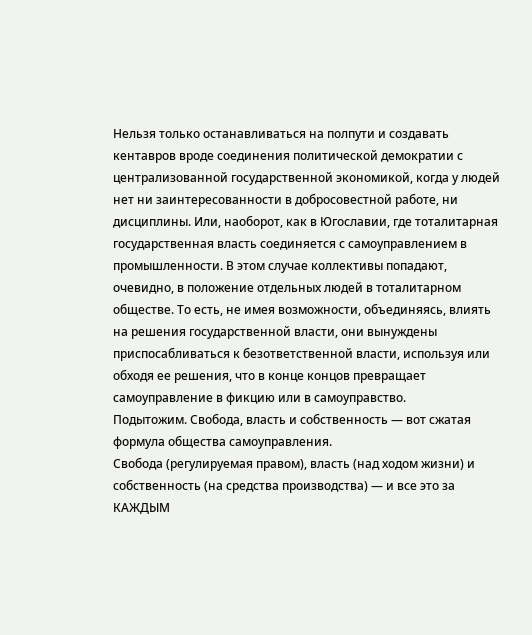Нельзя только останавливаться на полпути и создавать кентавров вроде соединения политической демократии с централизованной государственной экономикой, когда у людей нет ни заинтересованности в добросовестной работе, ни дисциплины. Или, наоборот, как в Югославии, где тоталитарная государственная власть соединяется с самоуправлением в промышленности. В этом случае коллективы попадают, очевидно, в положение отдельных людей в тоталитарном обществе. То есть, не имея возможности, объединяясь, влиять на решения государственной власти, они вынуждены приспосабливаться к безответственной власти, используя или обходя ее решения, что в конце концов превращает самоуправление в фикцию или в самоуправство.
Подытожим. Свобода, власть и собственность — вот сжатая формула общества самоуправления.
Свобода (регулируемая правом), власть (над ходом жизни) и собственность (на средства производства) — и все это за КАЖДЫМ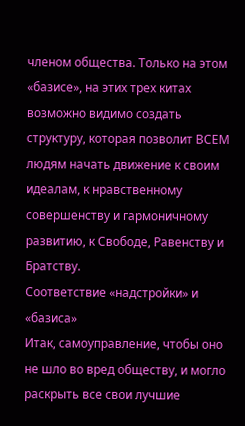членом общества. Только на этом «базисе», на этих трех китах возможно видимо создать структуру, которая позволит ВСЕМ людям начать движение к своим идеалам, к нравственному совершенству и гармоничному развитию, к Свободе, Равенству и Братству.
Соответствие «надстройки» и «базиса»
Итак, самоуправление, чтобы оно не шло во вред обществу, и могло раскрыть все свои лучшие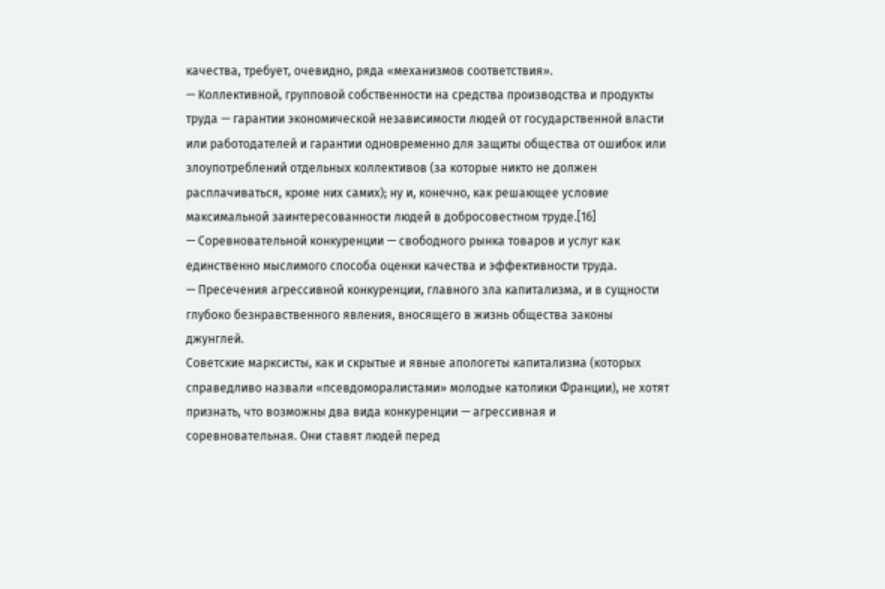качества, требует, очевидно, ряда «механизмов соответствия».
— Коллективной, групповой собственности на средства производства и продукты труда — гарантии экономической независимости людей от государственной власти или работодателей и гарантии одновременно для защиты общества от ошибок или злоупотреблений отдельных коллективов (за которые никто не должен расплачиваться, кроме них самих); ну и, конечно, как решающее условие максимальной заинтересованности людей в добросовестном труде.[16]
— Соревновательной конкуренции — свободного рынка товаров и услуг как единственно мыслимого способа оценки качества и эффективности труда.
— Пресечения агрессивной конкуренции, главного зла капитализма, и в сущности глубоко безнравственного явления, вносящего в жизнь общества законы джунглей.
Советские марксисты, как и скрытые и явные апологеты капитализма (которых справедливо назвали «псевдоморалистами» молодые католики Франции), не хотят признать, что возможны два вида конкуренции — агрессивная и соревновательная. Они ставят людей перед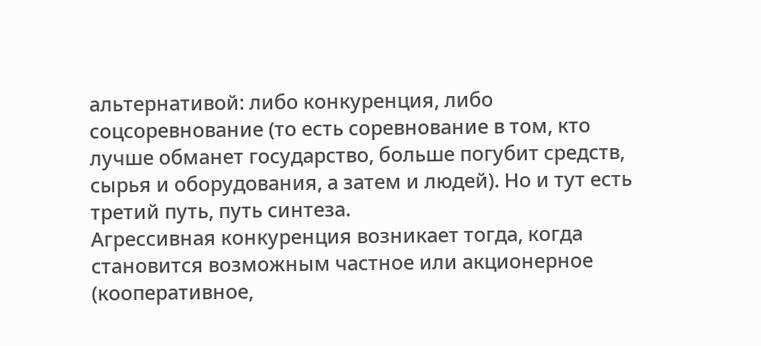альтернативой: либо конкуренция, либо соцсоревнование (то есть соревнование в том, кто лучше обманет государство, больше погубит средств, сырья и оборудования, а затем и людей). Но и тут есть третий путь, путь синтеза.
Агрессивная конкуренция возникает тогда, когда становится возможным частное или акционерное (кооперативное,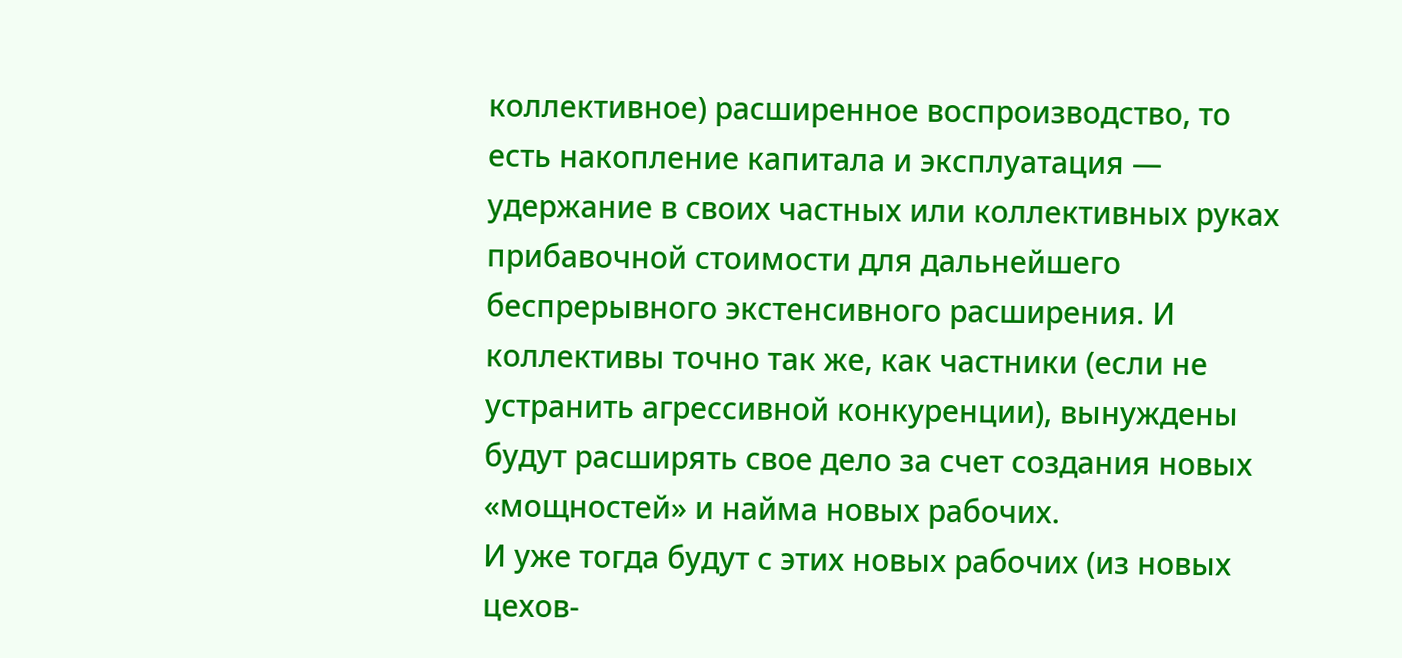коллективное) расширенное воспроизводство, то есть накопление капитала и эксплуатация — удержание в своих частных или коллективных руках прибавочной стоимости для дальнейшего беспрерывного экстенсивного расширения. И коллективы точно так же, как частники (если не устранить агрессивной конкуренции), вынуждены будут расширять свое дело за счет создания новых «мощностей» и найма новых рабочих.
И уже тогда будут с этих новых рабочих (из новых цехов-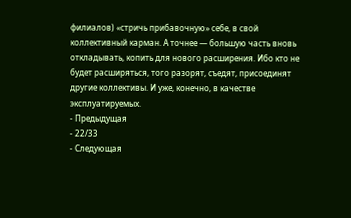филиалов) «стричь прибавочную» себе, в свой коллективный карман. А точнее — большую часть вновь откладывать, копить для нового расширения. Ибо кто не будет расширяться, того разорят, съедят, присоединят другие коллективы. И уже, конечно, в качестве эксплуатируемых.
- Предыдущая
- 22/33
- Следующая